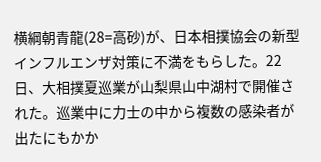横綱朝青龍(28=高砂)が、日本相撲協会の新型インフルエンザ対策に不満をもらした。22日、大相撲夏巡業が山梨県山中湖村で開催された。巡業中に力士の中から複数の感染者が出たにもかか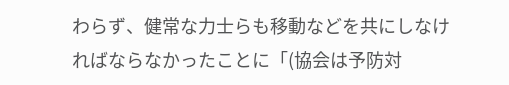わらず、健常な力士らも移動などを共にしなければならなかったことに「(協会は予防対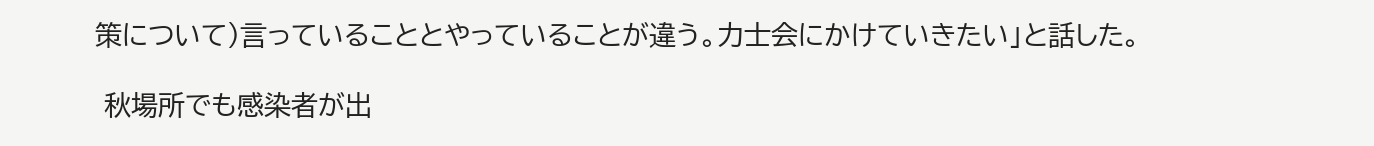策について)言っていることとやっていることが違う。力士会にかけていきたい」と話した。

 秋場所でも感染者が出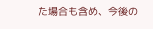た場合も含め、今後の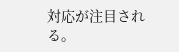対応が注目される。